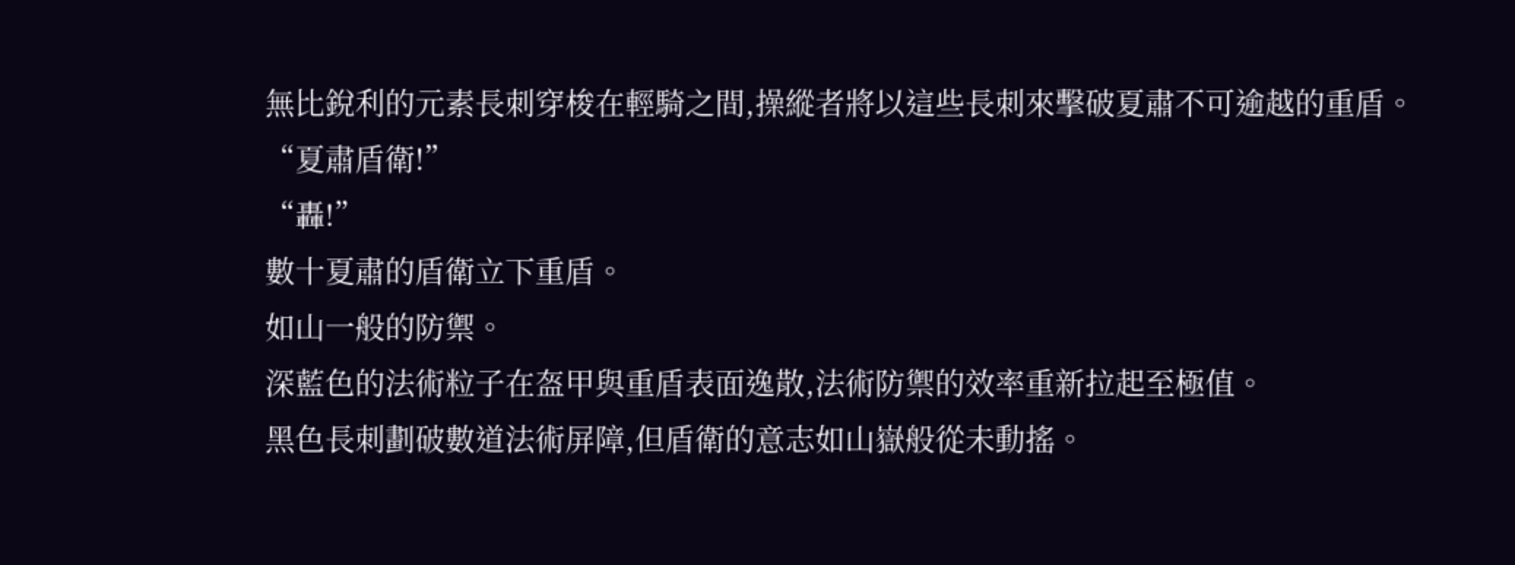無比銳利的元素長刺穿梭在輕騎之間,操縱者將以這些長刺來擊破夏肅不可逾越的重盾。
“夏肅盾衛!”
“轟!”
數十夏肅的盾衛立下重盾。
如山一般的防禦。
深藍色的法術粒子在盔甲與重盾表面逸散,法術防禦的效率重新拉起至極值。
黑色長刺劃破數道法術屏障,但盾衛的意志如山嶽般從未動搖。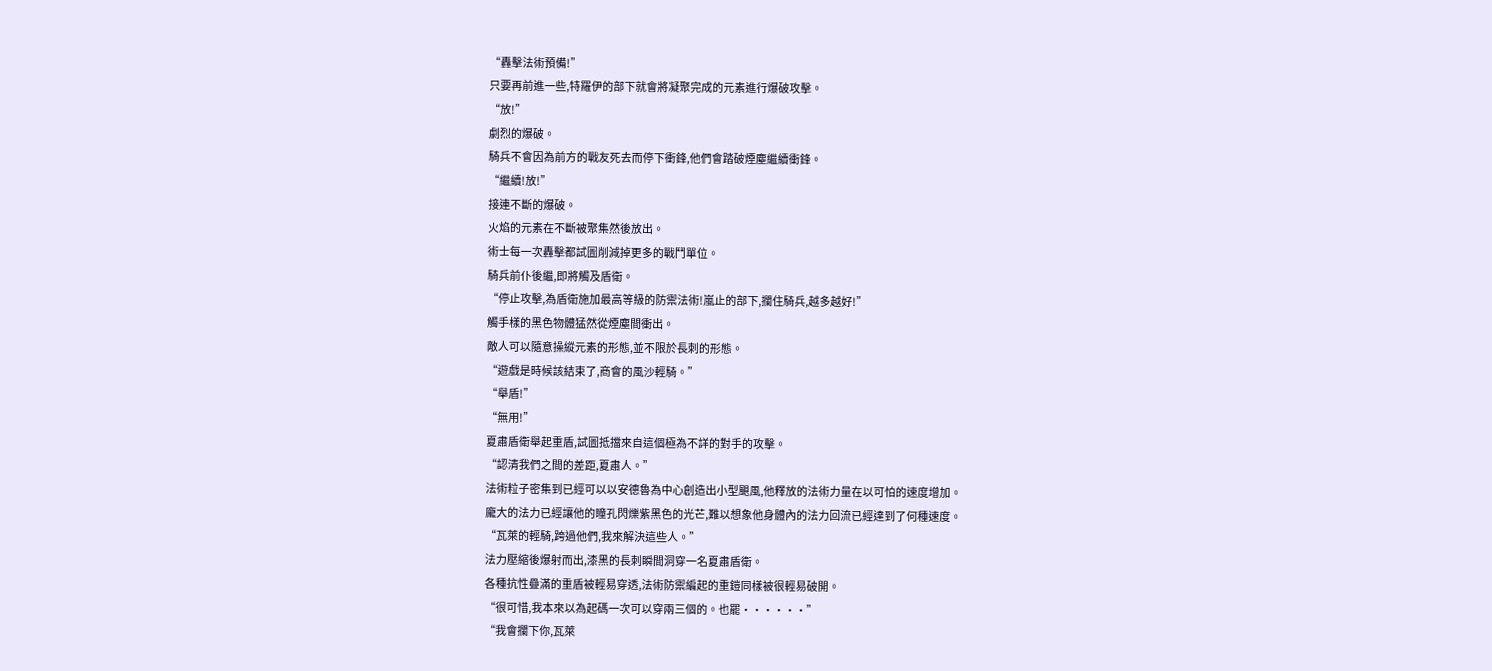“轟擊法術預備!”
只要再前進一些,特羅伊的部下就會將凝聚完成的元素進行爆破攻擊。
“放!”
劇烈的爆破。
騎兵不會因為前方的戰友死去而停下衝鋒,他們會踏破煙塵繼續衝鋒。
“繼續!放!”
接連不斷的爆破。
火焰的元素在不斷被聚集然後放出。
術士每一次轟擊都試圖削減掉更多的戰鬥單位。
騎兵前仆後繼,即將觸及盾衛。
“停止攻擊,為盾衛施加最高等級的防禦法術!嵐止的部下,攔住騎兵,越多越好!”
觸手樣的黑色物體猛然從煙塵間衝出。
敵人可以隨意操縱元素的形態,並不限於長刺的形態。
“遊戲是時候該結束了,商會的風沙輕騎。”
“舉盾!”
“無用!”
夏肅盾衛舉起重盾,試圖抵擋來自這個極為不詳的對手的攻擊。
“認清我們之間的差距,夏肅人。”
法術粒子密集到已經可以以安德魯為中心創造出小型颶風,他釋放的法術力量在以可怕的速度增加。
龐大的法力已經讓他的瞳孔閃爍紫黑色的光芒,難以想象他身體內的法力回流已經達到了何種速度。
“瓦萊的輕騎,跨過他們,我來解決這些人。”
法力壓縮後爆射而出,漆黑的長刺瞬間洞穿一名夏肅盾衛。
各種抗性疊滿的重盾被輕易穿透,法術防禦編起的重鎧同樣被很輕易破開。
“很可惜,我本來以為起碼一次可以穿兩三個的。也罷······”
“我會攔下你,瓦萊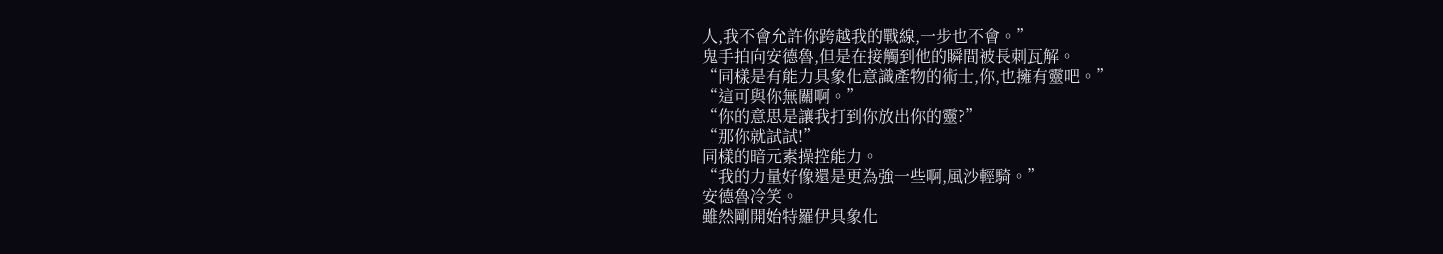人,我不會允許你跨越我的戰線,一步也不會。”
鬼手拍向安德魯,但是在接觸到他的瞬間被長刺瓦解。
“同樣是有能力具象化意識產物的術士,你,也擁有靈吧。”
“這可與你無關啊。”
“你的意思是讓我打到你放出你的靈?”
“那你就試試!”
同樣的暗元素操控能力。
“我的力量好像還是更為強一些啊,風沙輕騎。”
安德魯冷笑。
雖然剛開始特羅伊具象化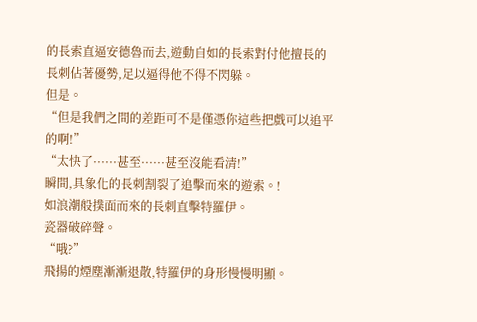的長索直逼安德魯而去,遊動自如的長索對付他擅長的長刺佔著優勢,足以逼得他不得不閃躲。
但是。
“但是我們之間的差距可不是僅憑你這些把戲可以追平的啊!”
“太快了······甚至······甚至沒能看清!”
瞬間,具象化的長刺割裂了追擊而來的遊索。!
如浪潮般撲面而來的長刺直擊特羅伊。
瓷器破碎聲。
“哦?”
飛揚的煙塵漸漸退散,特羅伊的身形慢慢明顯。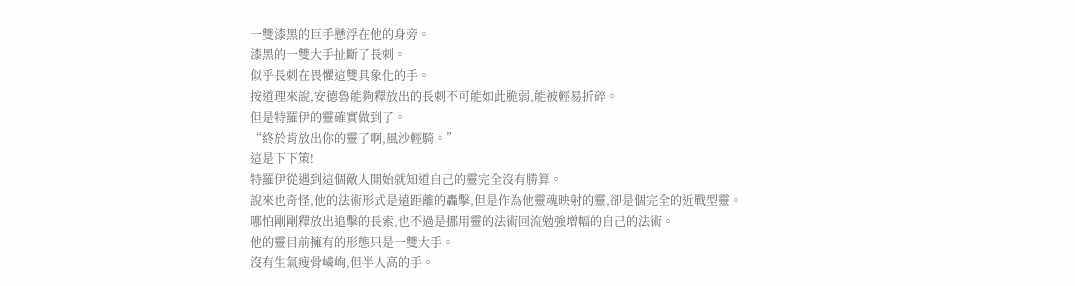一雙漆黑的巨手懸浮在他的身旁。
漆黑的一雙大手扯斷了長刺。
似乎長刺在畏懼這雙具象化的手。
按道理來說,安德魯能夠釋放出的長刺不可能如此脆弱,能被輕易折碎。
但是特羅伊的靈確實做到了。
“終於肯放出你的靈了啊,風沙輕騎。”
這是下下策!
特羅伊從遇到這個敵人開始就知道自己的靈完全沒有勝算。
說來也奇怪,他的法術形式是遠距離的轟擊,但是作為他靈魂映射的靈,卻是個完全的近戰型靈。
哪怕剛剛釋放出追擊的長索,也不過是挪用靈的法術回流勉強增幅的自己的法術。
他的靈目前擁有的形態只是一雙大手。
沒有生氣瘦骨嶙峋,但半人高的手。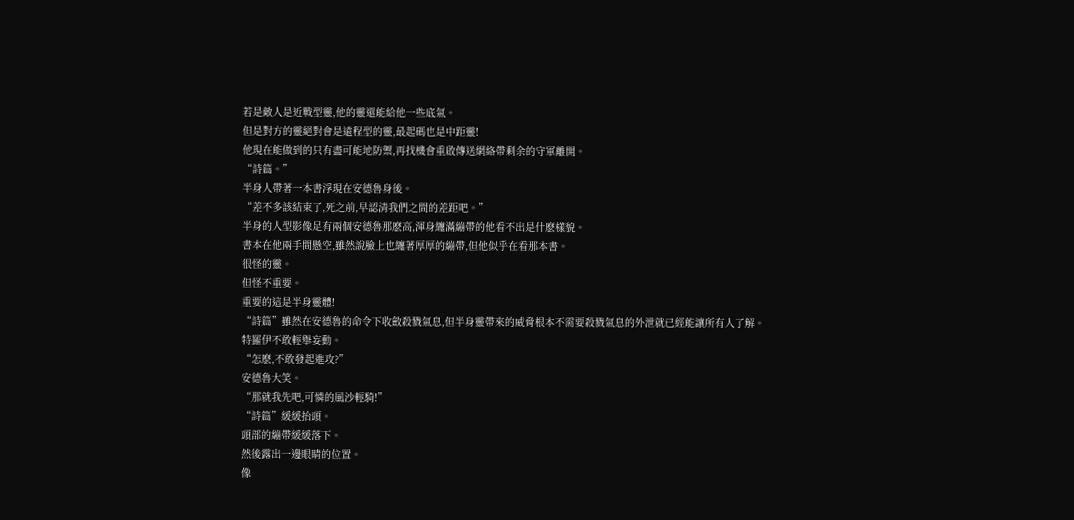若是敵人是近戰型靈,他的靈還能給他一些底氣。
但是對方的靈絕對會是遠程型的靈,最起碼也是中距靈!
他現在能做到的只有盡可能地防禦,再找機會重啟傳送網絡帶剩余的守軍離開。
“詩篇。”
半身人帶著一本書浮現在安德魯身後。
“差不多該結束了,死之前,早認清我們之間的差距吧。”
半身的人型影像足有兩個安德魯那麽高,渾身纏滿繃帶的他看不出是什麽樣貌。
書本在他兩手間懸空,雖然說臉上也纏著厚厚的繃帶,但他似乎在看那本書。
很怪的靈。
但怪不重要。
重要的這是半身靈體!
“詩篇”雖然在安德魯的命令下收斂殺戮氣息,但半身靈帶來的威脅根本不需要殺戮氣息的外泄就已經能讓所有人了解。
特羅伊不敢輕舉妄動。
“怎麽,不敢發起進攻?”
安德魯大笑。
“那就我先吧,可憐的風沙輕騎!”
“詩篇”緩緩抬頭。
頭部的繃帶緩緩落下。
然後露出一邊眼睛的位置。
像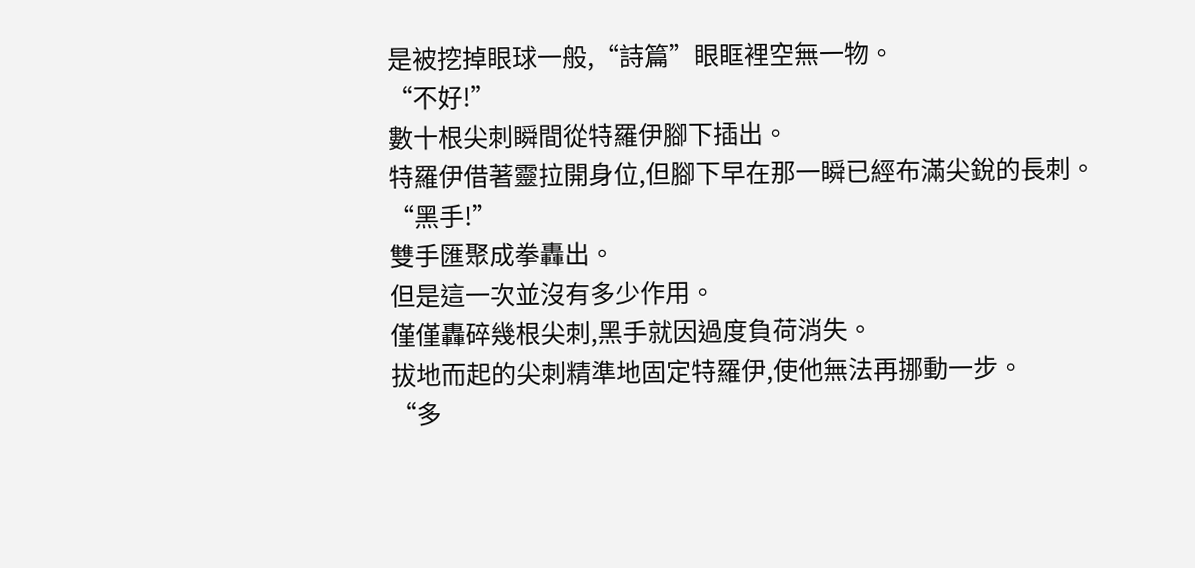是被挖掉眼球一般,“詩篇”眼眶裡空無一物。
“不好!”
數十根尖刺瞬間從特羅伊腳下插出。
特羅伊借著靈拉開身位,但腳下早在那一瞬已經布滿尖銳的長刺。
“黑手!”
雙手匯聚成拳轟出。
但是這一次並沒有多少作用。
僅僅轟碎幾根尖刺,黑手就因過度負荷消失。
拔地而起的尖刺精準地固定特羅伊,使他無法再挪動一步。
“多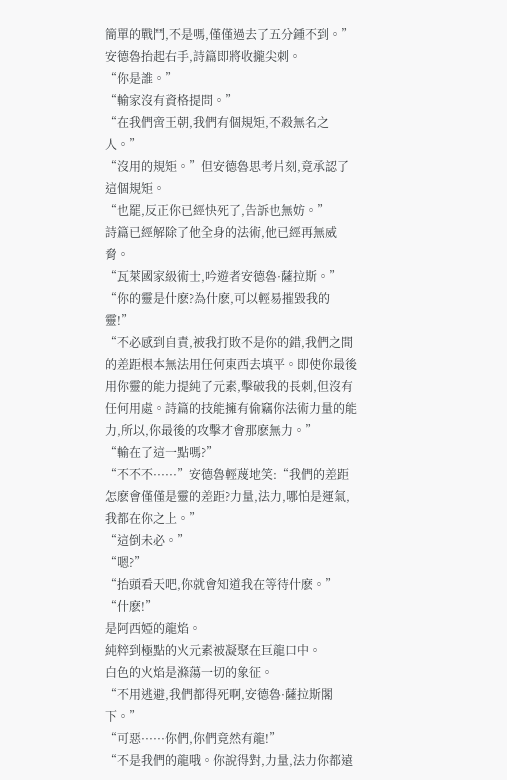簡單的戰鬥,不是嗎,僅僅過去了五分鍾不到。”
安德魯抬起右手,詩篇即將收攏尖刺。
“你是誰。”
“輸家沒有資格提問。”
“在我們啻王朝,我們有個規矩,不殺無名之人。”
“沒用的規矩。”但安德魯思考片刻,竟承認了這個規矩。
“也罷,反正你已經快死了,告訴也無妨。”
詩篇已經解除了他全身的法術,他已經再無威脅。
“瓦萊國家級術士,吟遊者安德魯·薩拉斯。”
“你的靈是什麽?為什麽,可以輕易摧毀我的靈!”
“不必感到自責,被我打敗不是你的錯,我們之間的差距根本無法用任何東西去填平。即使你最後用你靈的能力提純了元素,擊破我的長刺,但沒有任何用處。詩篇的技能擁有偷竊你法術力量的能力,所以,你最後的攻擊才會那麽無力。”
“輸在了這一點嗎?”
“不不不······”安德魯輕蔑地笑:“我們的差距怎麽會僅僅是靈的差距?力量,法力,哪怕是運氣,我都在你之上。”
“這倒未必。”
“嗯?”
“抬頭看天吧,你就會知道我在等待什麽。”
“什麽!”
是阿西婭的龍焰。
純粹到極點的火元素被凝聚在巨龍口中。
白色的火焰是滌蕩一切的象征。
“不用逃避,我們都得死啊,安德魯·薩拉斯閣下。”
“可惡······你們,你們竟然有龍!”
“不是我們的龍哦。你說得對,力量,法力你都遠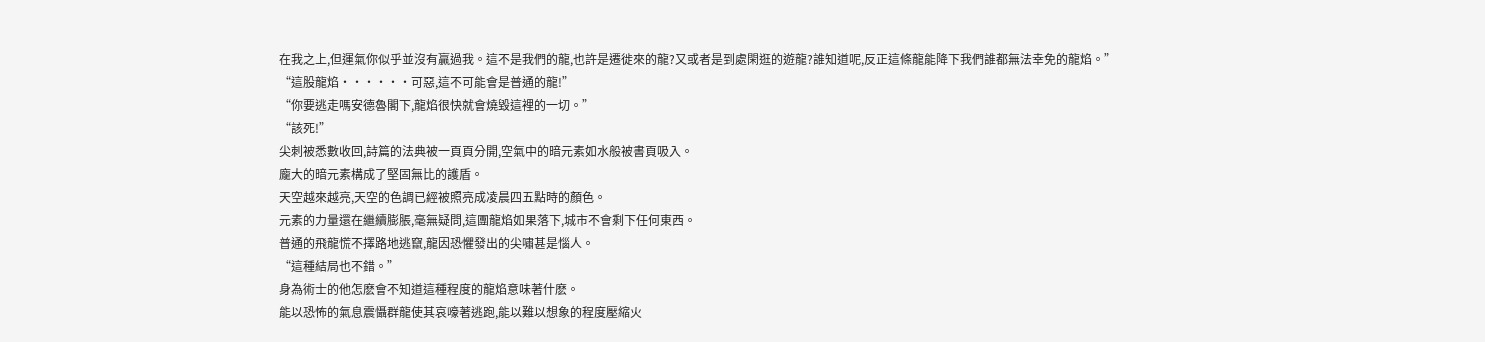在我之上,但運氣你似乎並沒有贏過我。這不是我們的龍,也許是遷徙來的龍?又或者是到處閑逛的遊龍?誰知道呢,反正這條龍能降下我們誰都無法幸免的龍焰。”
“這股龍焰······可惡,這不可能會是普通的龍!”
“你要逃走嗎安德魯閣下,龍焰很快就會燒毀這裡的一切。”
“該死!”
尖刺被悉數收回,詩篇的法典被一頁頁分開,空氣中的暗元素如水般被書頁吸入。
龐大的暗元素構成了堅固無比的護盾。
天空越來越亮,天空的色調已經被照亮成凌晨四五點時的顏色。
元素的力量還在繼續膨脹,毫無疑問,這團龍焰如果落下,城市不會剩下任何東西。
普通的飛龍慌不擇路地逃竄,龍因恐懼發出的尖嘯甚是惱人。
“這種結局也不錯。”
身為術士的他怎麽會不知道這種程度的龍焰意味著什麽。
能以恐怖的氣息震懾群龍使其哀嚎著逃跑,能以難以想象的程度壓縮火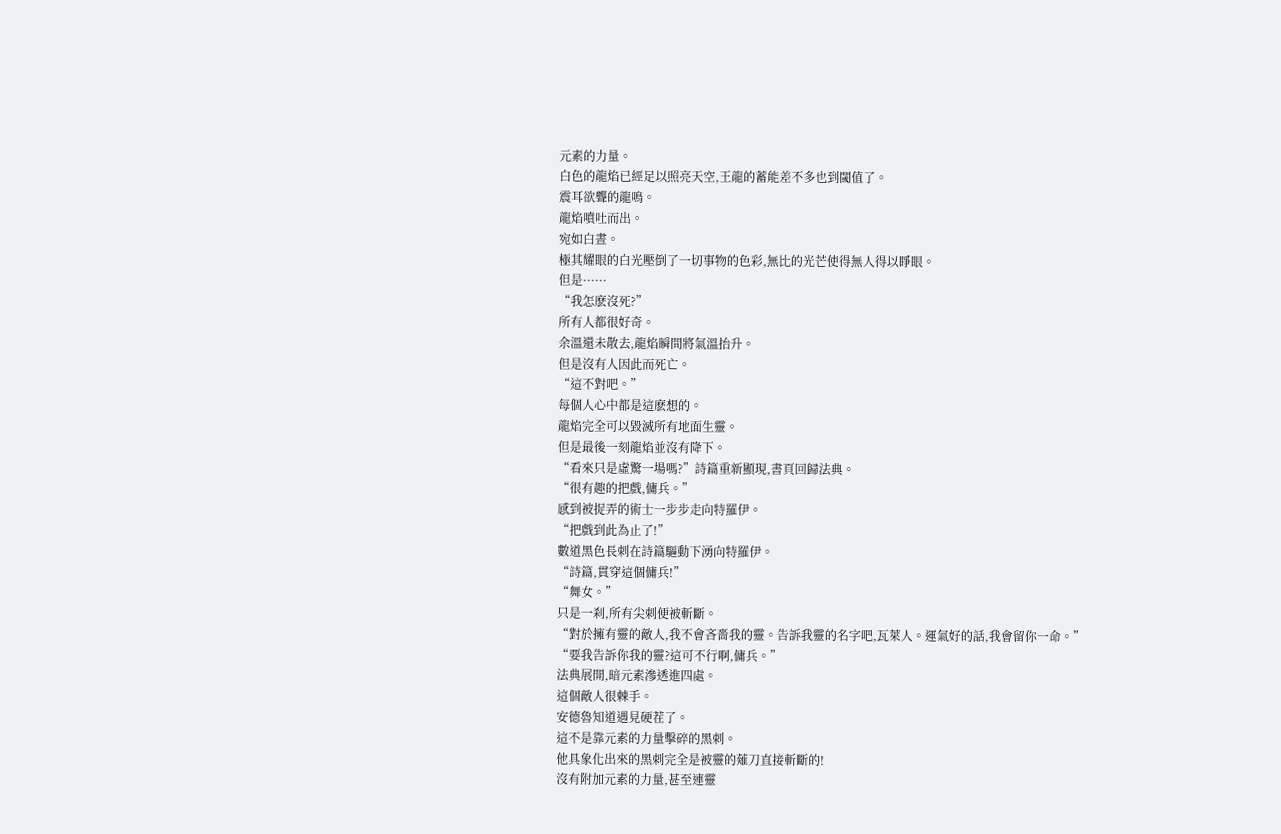元素的力量。
白色的龍焰已經足以照亮天空,王龍的蓄能差不多也到閾值了。
震耳欲聾的龍鳴。
龍焰噴吐而出。
宛如白晝。
極其耀眼的白光壓倒了一切事物的色彩,無比的光芒使得無人得以睜眼。
但是······
“我怎麽沒死?”
所有人都很好奇。
余溫還未散去,龍焰瞬間將氣溫抬升。
但是沒有人因此而死亡。
“這不對吧。”
每個人心中都是這麽想的。
龍焰完全可以毀滅所有地面生靈。
但是最後一刻龍焰並沒有降下。
“看來只是虛驚一場嗎?”詩篇重新顯現,書頁回歸法典。
“很有趣的把戲,傭兵。”
感到被捉弄的術士一步步走向特羅伊。
“把戲到此為止了!”
數道黑色長刺在詩篇驅動下湧向特羅伊。
“詩篇,貫穿這個傭兵!”
“舞女。”
只是一刹,所有尖刺便被斬斷。
“對於擁有靈的敵人,我不會吝嗇我的靈。告訴我靈的名字吧,瓦萊人。運氣好的話,我會留你一命。”
“要我告訴你我的靈?這可不行啊,傭兵。”
法典展開,暗元素滲透進四處。
這個敵人很棘手。
安德魯知道遇見硬茬了。
這不是靠元素的力量擊碎的黑刺。
他具象化出來的黑刺完全是被靈的薙刀直接斬斷的!
沒有附加元素的力量,甚至連靈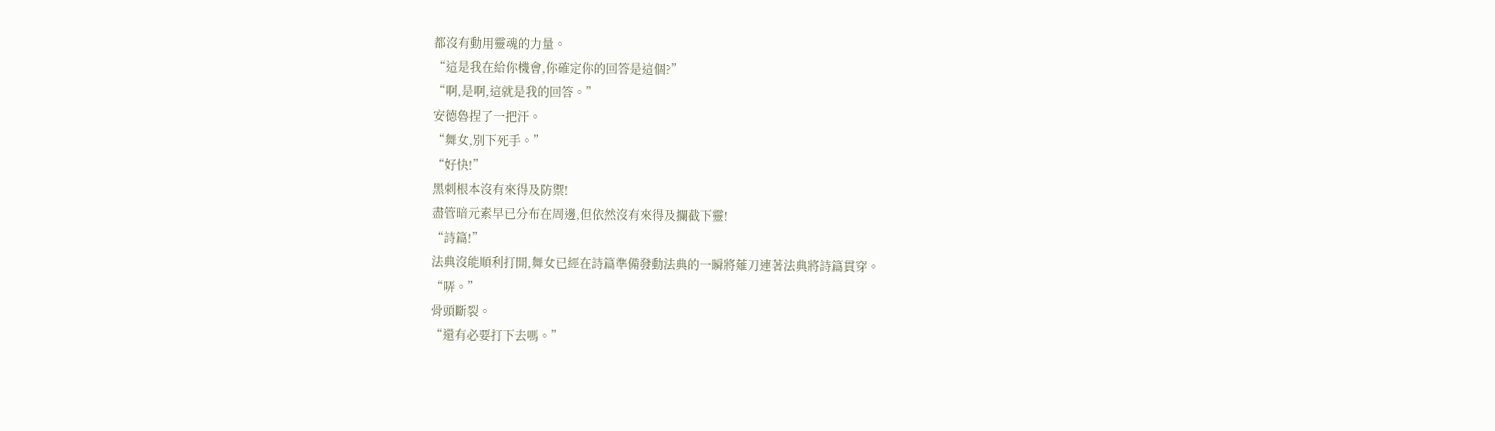都沒有動用靈魂的力量。
“這是我在給你機會,你確定你的回答是這個?”
“啊,是啊,這就是我的回答。”
安德魯捏了一把汗。
“舞女,別下死手。”
“好快!”
黑刺根本沒有來得及防禦!
盡管暗元素早已分布在周邊,但依然沒有來得及攔截下靈!
“詩篇!”
法典沒能順利打開,舞女已經在詩篇準備發動法典的一瞬將薙刀連著法典將詩篇貫穿。
“哢。”
骨頭斷裂。
“還有必要打下去嗎。”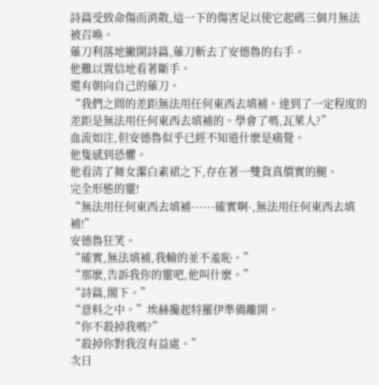詩篇受致命傷而消散,這一下的傷害足以使它起碼三個月無法被召喚。
薙刀利落地撇開詩篇,薙刀斬去了安德魯的右手。
他難以置信地看著斷手。
還有朝向自己的薙刀。
“我們之間的差距無法用任何東西去填補。達到了一定程度的差距是無法用任何東西去填補的。學會了嗎,瓦萊人?”
血流如注,但安德魯似乎已經不知道什麽是痛覺。
他隻感到恐懼。
他看清了舞女潔白素裙之下,存在著一雙貨真價實的腿。
完全形態的靈!
“無法用任何東西去填補······確實啊·,無法用任何東西去填補!”
安德魯狂笑。
“確實,無法填補,我輸的並不羞恥。”
“那麽,告訴我你的靈吧,他叫什麽。”
“詩篇,閣下。”
“意料之中。”埃赫攙起特羅伊準備離開。
“你不殺掉我嗎?”
“殺掉你對我沒有益處。”
次日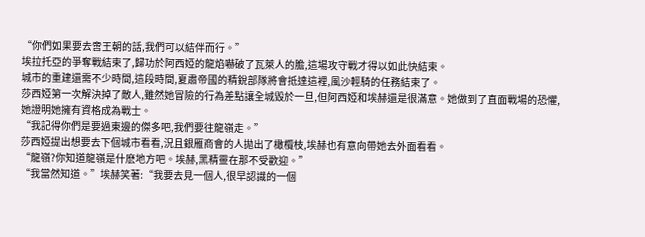“你們如果要去啻王朝的話,我們可以結伴而行。”
埃拉托亞的爭奪戰結束了,歸功於阿西婭的龍焰嚇破了瓦萊人的膽,這場攻守戰才得以如此快結束。
城市的重建還需不少時間,這段時間,夏肅帝國的精銳部隊將會抵達這裡,風沙輕騎的任務結束了。
莎西婭第一次解決掉了敵人,雖然她冒險的行為差點讓全城毀於一旦,但阿西婭和埃赫還是很滿意。她做到了直面戰場的恐懼,她證明她擁有資格成為戰士。
“我記得你們是要過東邊的傑多吧,我們要往龍嶺走。”
莎西婭提出想要去下個城市看看,況且銀雁商會的人拋出了橄欖枝,埃赫也有意向帶她去外面看看。
“龍嶺?你知道龍嶺是什麽地方吧。埃赫,黑精靈在那不受歡迎。”
“我當然知道。”埃赫笑著:“我要去見一個人,很早認識的一個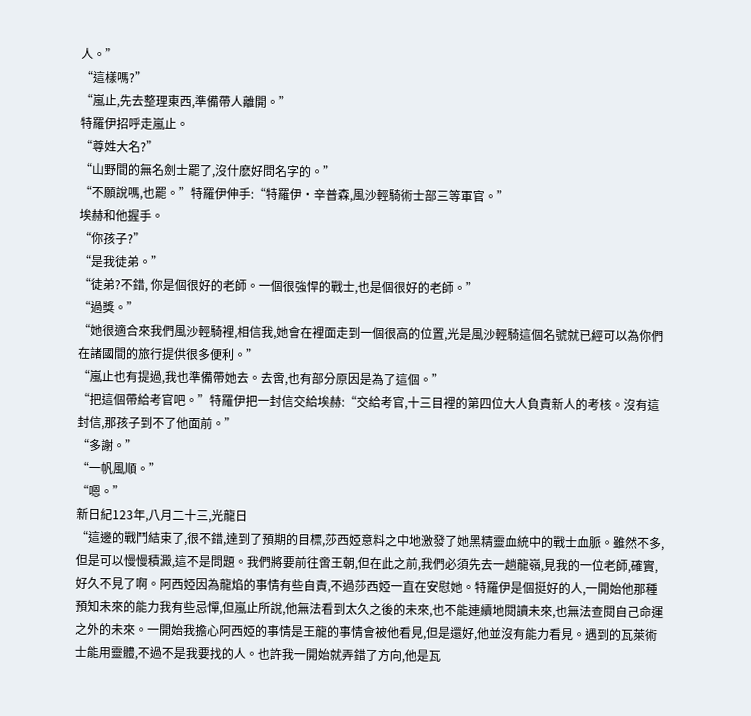人。”
“這樣嗎?”
“嵐止,先去整理東西,準備帶人離開。”
特羅伊招呼走嵐止。
“尊姓大名?”
“山野間的無名劍士罷了,沒什麽好問名字的。”
“不願說嗎,也罷。”特羅伊伸手:“特羅伊·辛普森,風沙輕騎術士部三等軍官。”
埃赫和他握手。
“你孩子?”
“是我徒弟。”
“徒弟?不錯, 你是個很好的老師。一個很強悍的戰士,也是個很好的老師。”
“過獎。”
“她很適合來我們風沙輕騎裡,相信我,她會在裡面走到一個很高的位置,光是風沙輕騎這個名號就已經可以為你們在諸國間的旅行提供很多便利。”
“嵐止也有提過,我也準備帶她去。去啻,也有部分原因是為了這個。”
“把這個帶給考官吧。”特羅伊把一封信交給埃赫:“交給考官,十三目裡的第四位大人負責新人的考核。沒有這封信,那孩子到不了他面前。”
“多謝。”
“一帆風順。”
“嗯。”
新日紀123年,八月二十三,光龍日
“這邊的戰鬥結束了,很不錯,達到了預期的目標,莎西婭意料之中地激發了她黑精靈血統中的戰士血脈。雖然不多,但是可以慢慢積澱,這不是問題。我們將要前往啻王朝,但在此之前,我們必須先去一趟龍嶺,見我的一位老師,確實,好久不見了啊。阿西婭因為龍焰的事情有些自責,不過莎西婭一直在安慰她。特羅伊是個挺好的人,一開始他那種預知未來的能力我有些忌憚,但嵐止所說,他無法看到太久之後的未來,也不能連續地閱讀未來,也無法查閱自己命運之外的未來。一開始我擔心阿西婭的事情是王龍的事情會被他看見,但是還好,他並沒有能力看見。遇到的瓦萊術士能用靈體,不過不是我要找的人。也許我一開始就弄錯了方向,他是瓦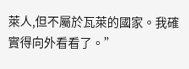萊人,但不屬於瓦萊的國家。我確實得向外看看了。”